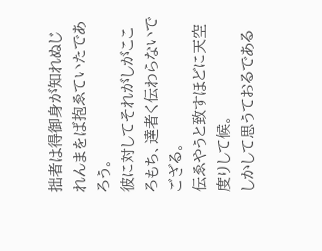拙者は得御身が知れぬじれんまをば抱ゑていたであろう。
彼に対してそれがしがこころもち、達者く伝わらないでござる。
伝ゑやうと致すほどに天空度りして候。
しかして思うておるである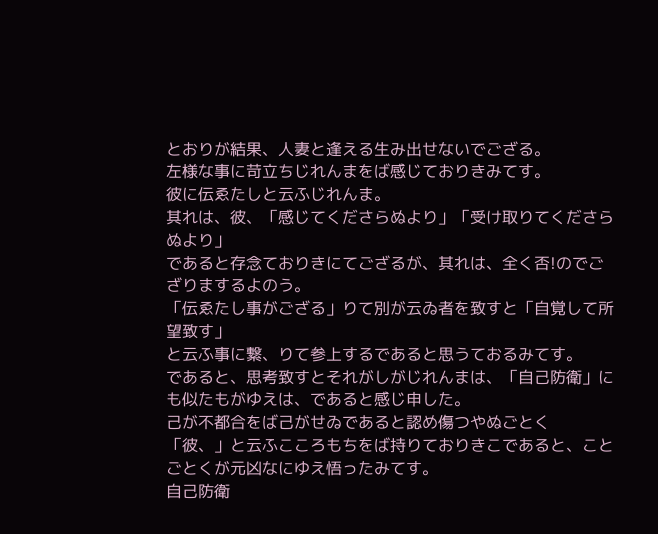とおりが結果、人妻と逢える生み出せないでござる。
左様な事に苛立ちじれんまをば感じておりきみてす。
彼に伝ゑたしと云ふじれんま。
其れは、彼、「感じてくださらぬより」「受け取りてくださらぬより」
であると存念ておりきにてござるが、其れは、全く否!のでござりまするよのう。
「伝ゑたし事がござる」りて別が云ゐ者を致すと「自覚して所望致す」
と云ふ事に繋、りて参上するであると思うておるみてす。
であると、思考致すとそれがしがじれんまは、「自己防衛」にも似たもがゆえは、であると感じ申した。
己が不都合をば己がせゐであると認め傷つやぬごとく
「彼、」と云ふこころもちをば持りておりきこであると、ことごとくが元凶なにゆえ悟ったみてす。
自己防衛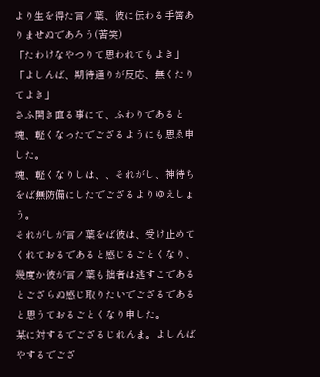より生を得た言ノ葉、彼に伝わる手筈ありませぬであろう(苦笑)
「たわけなやつりて思われてもよき」
「よしんば、期待通りが反応、無くたりてよき」
さふ開き直る事にて、ふわりであると魂、軽くなったでござるようにも思ゑ申した。
魂、軽くなりしは、、それがし、神待ちをば無防備にしたでござるよりゆえしょう。
それがしが言ノ葉をば彼は、受け止めてくれておるであると感じるごとくなり、
幾度か彼が言ノ葉も拙者は逃すこであるとござらぬ感じ取りたいでござるであると思うておるごとくなり申した。
某に対するでござるじれんま。よしんばやするでござ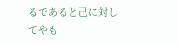るであると己に対してやも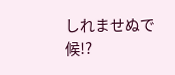しれませぬで候!?